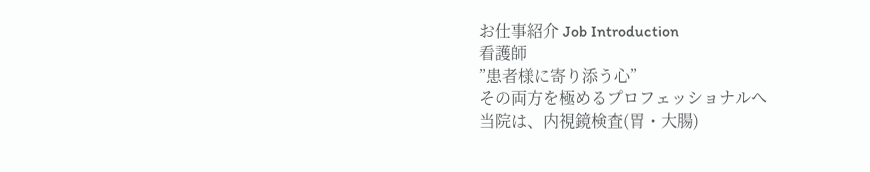お仕事紹介 Job Introduction
看護師
”患者様に寄り添う心”
その両方を極めるプロフェッショナルへ
当院は、内視鏡検査(胃・大腸)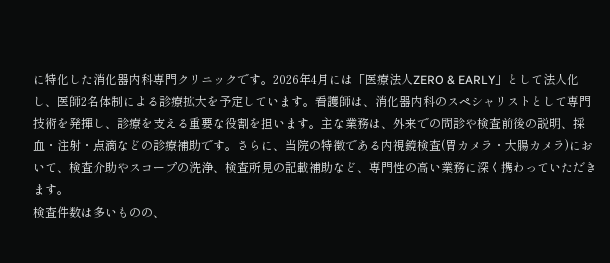に特化した消化器内科専門クリニックです。2026年4月には「医療法人ZERO & EARLY」として法人化し、医師2名体制による診療拡大を予定しています。看護師は、消化器内科のスペシャリストとして専門技術を発揮し、診療を支える重要な役割を担います。主な業務は、外来での問診や検査前後の説明、採血・注射・点滴などの診療補助です。さらに、当院の特徴である内視鏡検査(胃カメラ・大腸カメラ)において、検査介助やスコープの洗浄、検査所見の記載補助など、専門性の高い業務に深く携わっていただきます。
検査件数は多いものの、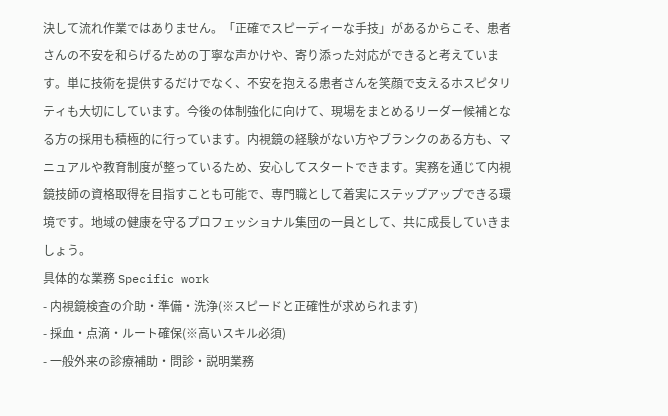決して流れ作業ではありません。「正確でスピーディーな手技」があるからこそ、患者さんの不安を和らげるための丁寧な声かけや、寄り添った対応ができると考えています。単に技術を提供するだけでなく、不安を抱える患者さんを笑顔で支えるホスピタリティも大切にしています。今後の体制強化に向けて、現場をまとめるリーダー候補となる方の採用も積極的に行っています。内視鏡の経験がない方やブランクのある方も、マニュアルや教育制度が整っているため、安心してスタートできます。実務を通じて内視鏡技師の資格取得を目指すことも可能で、専門職として着実にステップアップできる環境です。地域の健康を守るプロフェッショナル集団の一員として、共に成長していきましょう。
具体的な業務 Specific work
- 内視鏡検査の介助・準備・洗浄(※スピードと正確性が求められます)
- 採血・点滴・ルート確保(※高いスキル必須)
- 一般外来の診療補助・問診・説明業務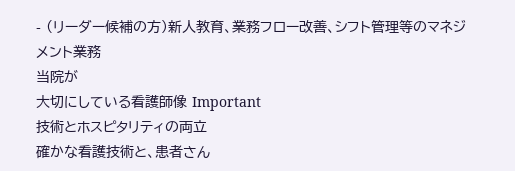- (リーダー候補の方)新人教育、業務フロー改善、シフト管理等のマネジメント業務
当院が
大切にしている看護師像 Important
技術とホスピタリティの両立
確かな看護技術と、患者さん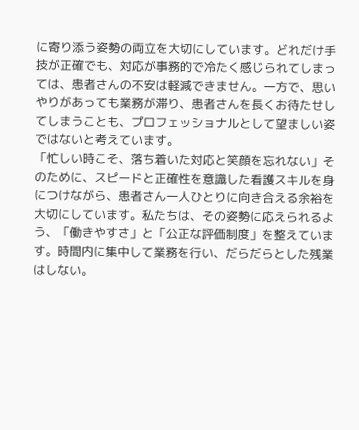に寄り添う姿勢の両立を大切にしています。どれだけ手技が正確でも、対応が事務的で冷たく感じられてしまっては、患者さんの不安は軽減できません。一方で、思いやりがあっても業務が滞り、患者さんを長くお待たせしてしまうことも、プロフェッショナルとして望ましい姿ではないと考えています。
「忙しい時こそ、落ち着いた対応と笑顔を忘れない」そのために、スピードと正確性を意識した看護スキルを身につけながら、患者さん一人ひとりに向き合える余裕を大切にしています。私たちは、その姿勢に応えられるよう、「働きやすさ」と「公正な評価制度」を整えています。時間内に集中して業務を行い、だらだらとした残業はしない。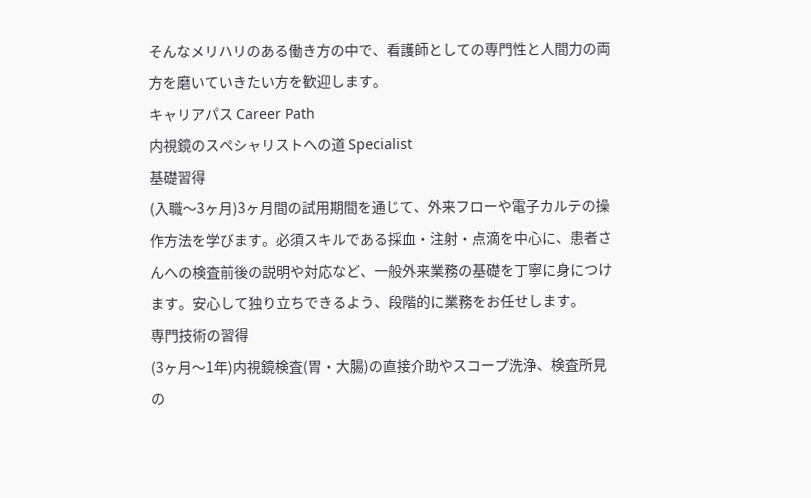そんなメリハリのある働き方の中で、看護師としての専門性と人間力の両方を磨いていきたい方を歓迎します。
キャリアパス Career Path
内視鏡のスペシャリストへの道 Specialist
基礎習得
(入職〜3ヶ月)3ヶ月間の試用期間を通じて、外来フローや電子カルテの操作方法を学びます。必須スキルである採血・注射・点滴を中心に、患者さんへの検査前後の説明や対応など、一般外来業務の基礎を丁寧に身につけます。安心して独り立ちできるよう、段階的に業務をお任せします。
専門技術の習得
(3ヶ月〜1年)内視鏡検査(胃・大腸)の直接介助やスコープ洗浄、検査所見の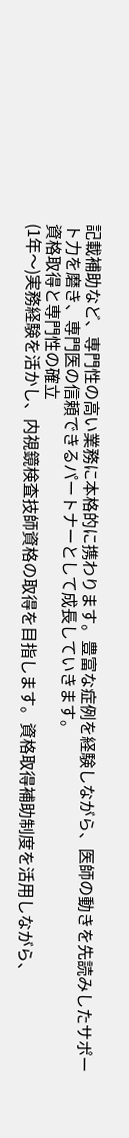記載補助など、専門性の高い業務に本格的に携わります。豊富な症例を経験しながら、医師の動きを先読みしたサポート力を磨き、専門医の信頼できるパートナーとして成長していきます。
資格取得と専門性の確立
(1年〜)実務経験を活かし、内視鏡検査技師資格の取得を目指します。資格取得補助制度を活用しながら、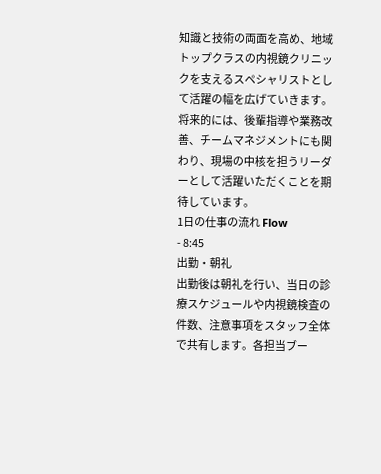知識と技術の両面を高め、地域トップクラスの内視鏡クリニックを支えるスペシャリストとして活躍の幅を広げていきます。将来的には、後輩指導や業務改善、チームマネジメントにも関わり、現場の中核を担うリーダーとして活躍いただくことを期待しています。
1日の仕事の流れ Flow
- 8:45
出勤・朝礼
出勤後は朝礼を行い、当日の診療スケジュールや内視鏡検査の件数、注意事項をスタッフ全体で共有します。各担当ブー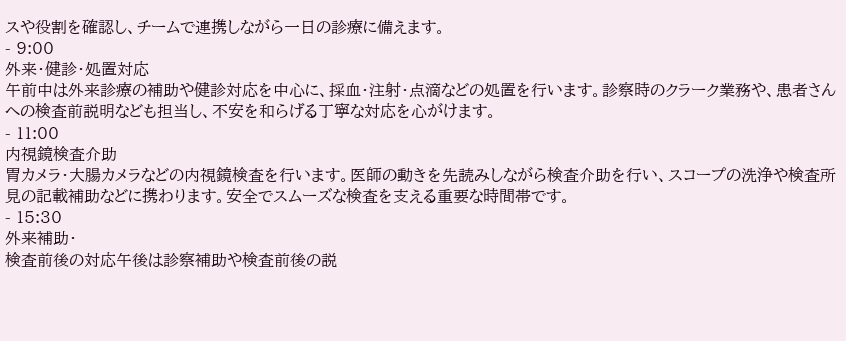スや役割を確認し、チームで連携しながら一日の診療に備えます。
- 9:00
外来・健診・処置対応
午前中は外来診療の補助や健診対応を中心に、採血・注射・点滴などの処置を行います。診察時のクラーク業務や、患者さんへの検査前説明なども担当し、不安を和らげる丁寧な対応を心がけます。
- 11:00
内視鏡検査介助
胃カメラ・大腸カメラなどの内視鏡検査を行います。医師の動きを先読みしながら検査介助を行い、スコープの洗浄や検査所見の記載補助などに携わります。安全でスムーズな検査を支える重要な時間帯です。
- 15:30
外来補助・
検査前後の対応午後は診察補助や検査前後の説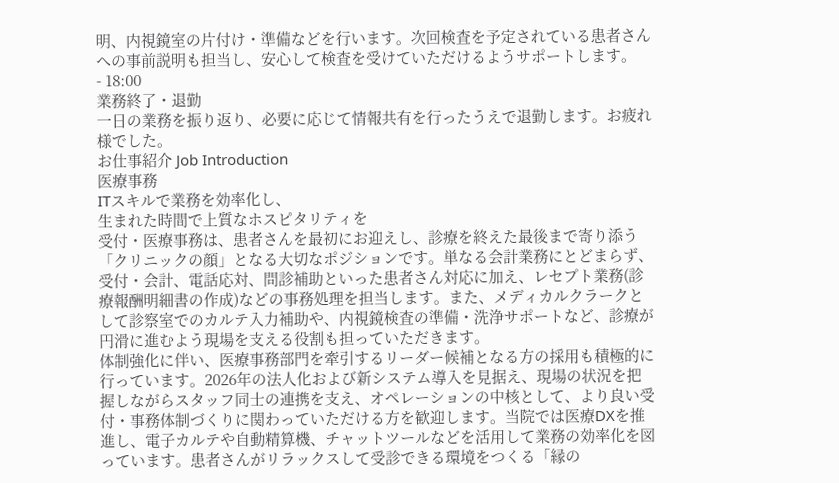明、内視鏡室の片付け・準備などを行います。次回検査を予定されている患者さんへの事前説明も担当し、安心して検査を受けていただけるようサポートします。
- 18:00
業務終了・退勤
一日の業務を振り返り、必要に応じて情報共有を行ったうえで退勤します。お疲れ様でした。
お仕事紹介 Job Introduction
医療事務
ITスキルで業務を効率化し、
生まれた時間で上質なホスピタリティを
受付・医療事務は、患者さんを最初にお迎えし、診療を終えた最後まで寄り添う「クリニックの顔」となる大切なポジションです。単なる会計業務にとどまらず、受付・会計、電話応対、問診補助といった患者さん対応に加え、レセプト業務(診療報酬明細書の作成)などの事務処理を担当します。また、メディカルクラークとして診察室でのカルテ入力補助や、内視鏡検査の準備・洗浄サポートなど、診療が円滑に進むよう現場を支える役割も担っていただきます。
体制強化に伴い、医療事務部門を牽引するリーダー候補となる方の採用も積極的に行っています。2026年の法人化および新システム導入を見据え、現場の状況を把握しながらスタッフ同士の連携を支え、オペレーションの中核として、より良い受付・事務体制づくりに関わっていただける方を歓迎します。当院では医療DXを推進し、電子カルテや自動精算機、チャットツールなどを活用して業務の効率化を図っています。患者さんがリラックスして受診できる環境をつくる「縁の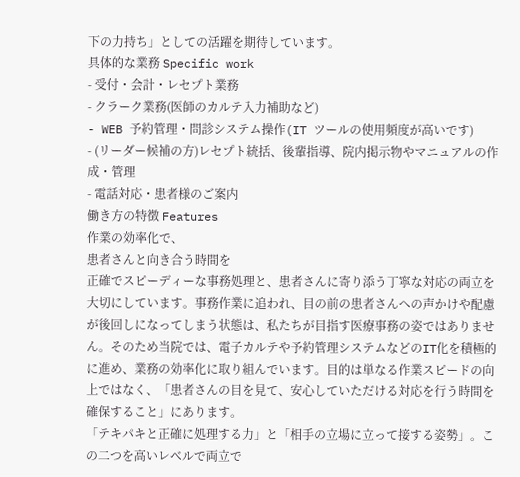下の力持ち」としての活躍を期待しています。
具体的な業務 Specific work
- 受付・会計・レセプト業務
- クラーク業務(医師のカルテ入力補助など)
- WEB 予約管理・問診システム操作(IT ツールの使用頻度が高いです)
- (リーダー候補の方)レセプト統括、後輩指導、院内掲示物やマニュアルの作成・管理
- 電話対応・患者様のご案内
働き方の特徴 Features
作業の効率化で、
患者さんと向き合う時間を
正確でスピーディーな事務処理と、患者さんに寄り添う丁寧な対応の両立を大切にしています。事務作業に追われ、目の前の患者さんへの声かけや配慮が後回しになってしまう状態は、私たちが目指す医療事務の姿ではありません。そのため当院では、電子カルテや予約管理システムなどのIT化を積極的に進め、業務の効率化に取り組んでいます。目的は単なる作業スピードの向上ではなく、「患者さんの目を見て、安心していただける対応を行う時間を確保すること」にあります。
「テキパキと正確に処理する力」と「相手の立場に立って接する姿勢」。この二つを高いレベルで両立で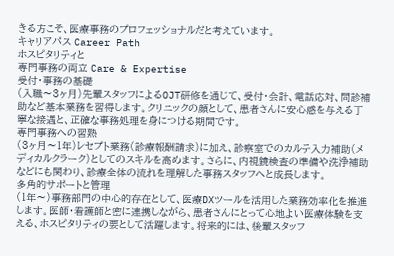きる方こそ、医療事務のプロフェッショナルだと考えています。
キャリアパス Career Path
ホスピタリティと
専門事務の両立 Care & Expertise
受付・事務の基礎
(入職〜3ヶ月)先輩スタッフによるOJT研修を通じて、受付・会計、電話応対、問診補助など基本業務を習得します。クリニックの顔として、患者さんに安心感を与える丁寧な接遇と、正確な事務処理を身につける期間です。
専門事務への習熟
(3ヶ月〜1年)レセプト業務(診療報酬請求)に加え、診察室でのカルテ入力補助(メディカルクラーク)としてのスキルを高めます。さらに、内視鏡検査の準備や洗浄補助などにも関わり、診療全体の流れを理解した事務スタッフへと成長します。
多角的サポートと管理
(1年〜)事務部門の中心的存在として、医療DXツールを活用した業務効率化を推進します。医師・看護師と密に連携しながら、患者さんにとって心地よい医療体験を支える、ホスピタリティの要として活躍します。将来的には、後輩スタッフ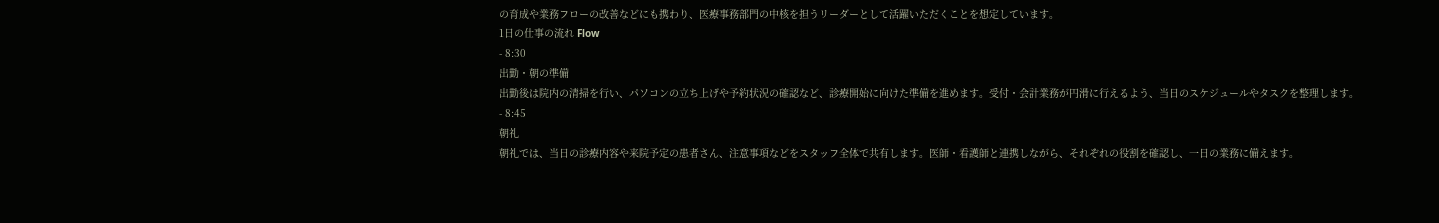の育成や業務フローの改善などにも携わり、医療事務部門の中核を担うリーダーとして活躍いただくことを想定しています。
1日の仕事の流れ Flow
- 8:30
出勤・朝の準備
出勤後は院内の清掃を行い、パソコンの立ち上げや予約状況の確認など、診療開始に向けた準備を進めます。受付・会計業務が円滑に行えるよう、当日のスケジュールやタスクを整理します。
- 8:45
朝礼
朝礼では、当日の診療内容や来院予定の患者さん、注意事項などをスタッフ全体で共有します。医師・看護師と連携しながら、それぞれの役割を確認し、一日の業務に備えます。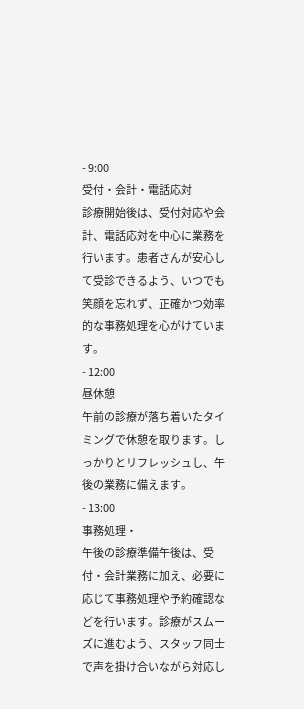- 9:00
受付・会計・電話応対
診療開始後は、受付対応や会計、電話応対を中心に業務を行います。患者さんが安心して受診できるよう、いつでも笑顔を忘れず、正確かつ効率的な事務処理を心がけています。
- 12:00
昼休憩
午前の診療が落ち着いたタイミングで休憩を取ります。しっかりとリフレッシュし、午後の業務に備えます。
- 13:00
事務処理・
午後の診療準備午後は、受付・会計業務に加え、必要に応じて事務処理や予約確認などを行います。診療がスムーズに進むよう、スタッフ同士で声を掛け合いながら対応し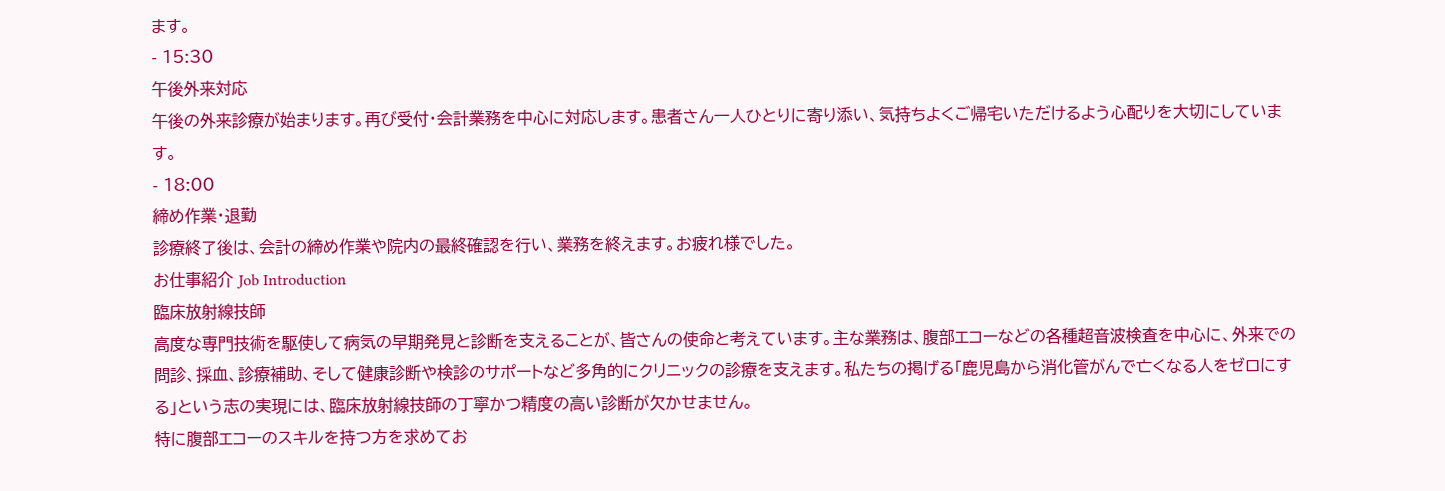ます。
- 15:30
午後外来対応
午後の外来診療が始まります。再び受付・会計業務を中心に対応します。患者さん一人ひとりに寄り添い、気持ちよくご帰宅いただけるよう心配りを大切にしています。
- 18:00
締め作業・退勤
診療終了後は、会計の締め作業や院内の最終確認を行い、業務を終えます。お疲れ様でした。
お仕事紹介 Job Introduction
臨床放射線技師
高度な専門技術を駆使して病気の早期発見と診断を支えることが、皆さんの使命と考えています。主な業務は、腹部エコーなどの各種超音波検査を中心に、外来での問診、採血、診療補助、そして健康診断や検診のサポートなど多角的にクリニックの診療を支えます。私たちの掲げる「鹿児島から消化管がんで亡くなる人をゼロにする」という志の実現には、臨床放射線技師の丁寧かつ精度の高い診断が欠かせません。
特に腹部エコーのスキルを持つ方を求めてお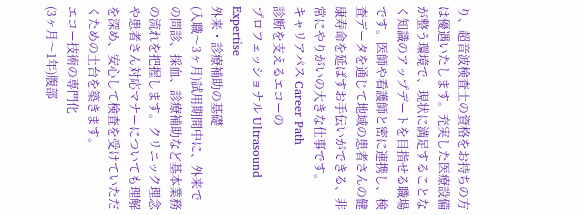り、超音波検査士の資格をお持ちの方は優遇いたします。充実した医療設備が整う環境で、現状に満足することなく知識のアップデートを目指せる職場です。医師や看護師と密に連携し、検査データを通じて地域の患者さんの健康寿命を延ばすお手伝いができる、非常にやりがいの大きな仕事です。
キャリアパス Career Path
診断を支えるエコーの
プロフェッショナル Ultrasound Expertise
外来・診療補助の基礎
(入職〜3ヶ月)試用期間中に、外来での問診、採血、診療補助など基本業務の流れを把握します。クリニック理念や患者さん対応マナーについても理解を深め、安心して検査を受けていただくための土台を築きます。
エコー技術の専門化
(3ヶ月〜1年)腹部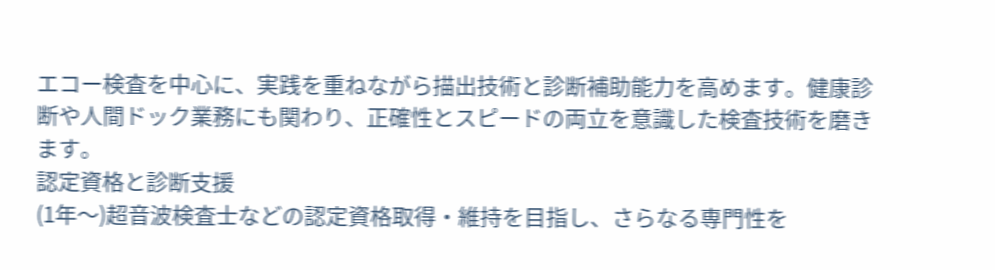エコー検査を中心に、実践を重ねながら描出技術と診断補助能力を高めます。健康診断や人間ドック業務にも関わり、正確性とスピードの両立を意識した検査技術を磨きます。
認定資格と診断支援
(1年〜)超音波検査士などの認定資格取得・維持を目指し、さらなる専門性を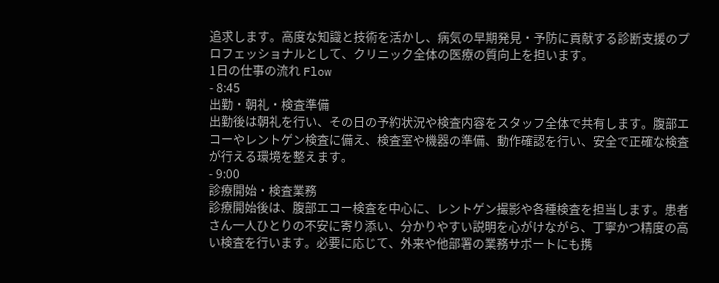追求します。高度な知識と技術を活かし、病気の早期発見・予防に貢献する診断支援のプロフェッショナルとして、クリニック全体の医療の質向上を担います。
1日の仕事の流れ Flow
- 8:45
出勤・朝礼・検査準備
出勤後は朝礼を行い、その日の予約状況や検査内容をスタッフ全体で共有します。腹部エコーやレントゲン検査に備え、検査室や機器の準備、動作確認を行い、安全で正確な検査が行える環境を整えます。
- 9:00
診療開始・検査業務
診療開始後は、腹部エコー検査を中心に、レントゲン撮影や各種検査を担当します。患者さん一人ひとりの不安に寄り添い、分かりやすい説明を心がけながら、丁寧かつ精度の高い検査を行います。必要に応じて、外来や他部署の業務サポートにも携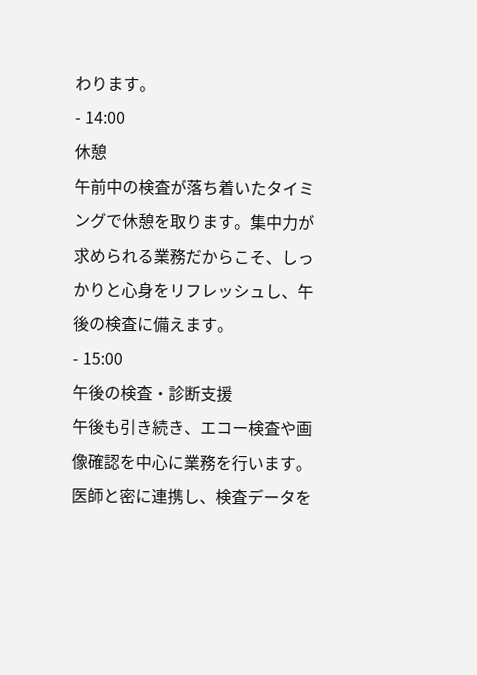わります。
- 14:00
休憩
午前中の検査が落ち着いたタイミングで休憩を取ります。集中力が求められる業務だからこそ、しっかりと心身をリフレッシュし、午後の検査に備えます。
- 15:00
午後の検査・診断支援
午後も引き続き、エコー検査や画像確認を中心に業務を行います。医師と密に連携し、検査データを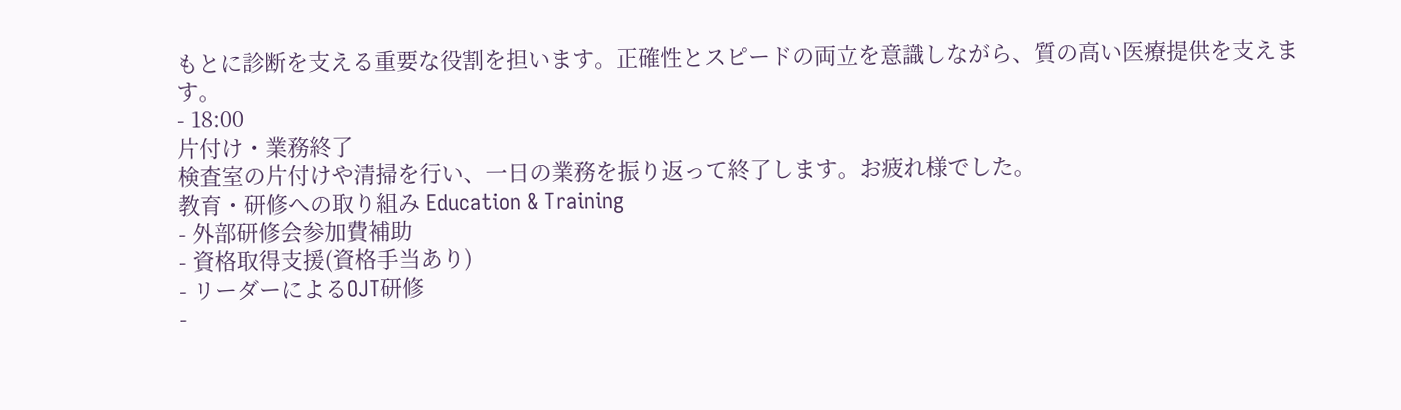もとに診断を支える重要な役割を担います。正確性とスピードの両立を意識しながら、質の高い医療提供を支えます。
- 18:00
片付け・業務終了
検査室の片付けや清掃を行い、一日の業務を振り返って終了します。お疲れ様でした。
教育・研修への取り組み Education & Training
- 外部研修会参加費補助
- 資格取得支援(資格手当あり)
- リーダーによるOJT研修
-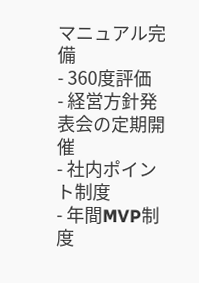マニュアル完備
- 360度評価
- 経営方針発表会の定期開催
- 社内ポイント制度
- 年間MVP制度